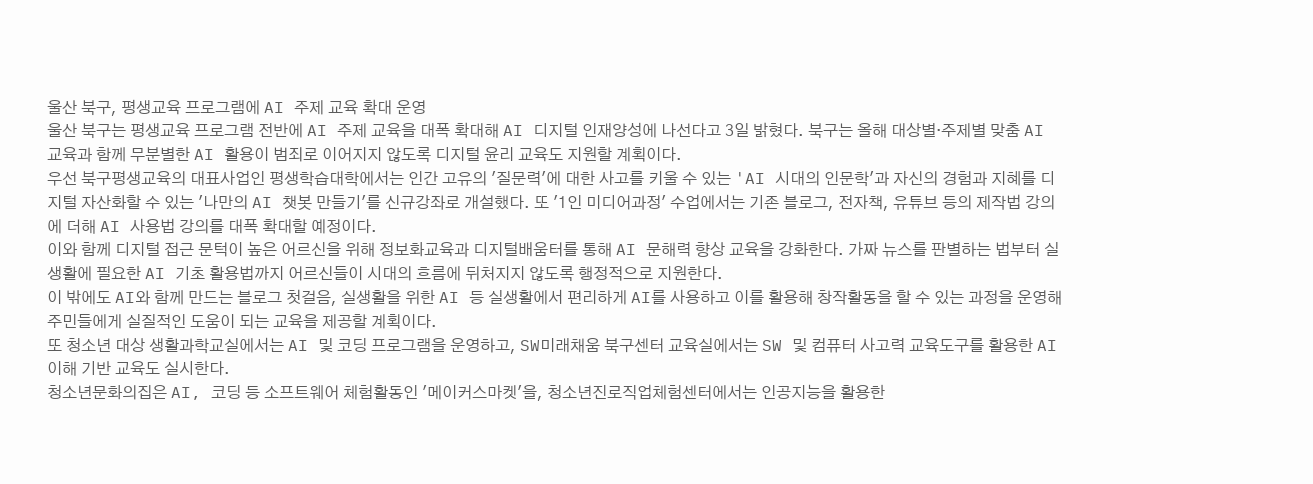울산 북구, 평생교육 프로그램에 AI 주제 교육 확대 운영
울산 북구는 평생교육 프로그램 전반에 AI 주제 교육을 대폭 확대해 AI 디지털 인재양성에 나선다고 3일 밝혔다. 북구는 올해 대상별·주제별 맞춤 AI 교육과 함께 무분별한 AI 활용이 범죄로 이어지지 않도록 디지털 윤리 교육도 지원할 계획이다.
우선 북구평생교육의 대표사업인 평생학습대학에서는 인간 고유의 '질문력'에 대한 사고를 키울 수 있는 'AI 시대의 인문학'과 자신의 경험과 지혜를 디지털 자산화할 수 있는 '나만의 AI 챗봇 만들기'를 신규강좌로 개설했다. 또 '1인 미디어과정' 수업에서는 기존 블로그, 전자책, 유튜브 등의 제작법 강의에 더해 AI 사용법 강의를 대폭 확대할 예정이다.
이와 함께 디지털 접근 문턱이 높은 어르신을 위해 정보화교육과 디지털배움터를 통해 AI 문해력 향상 교육을 강화한다. 가짜 뉴스를 판별하는 법부터 실생활에 필요한 AI 기초 활용법까지 어르신들이 시대의 흐름에 뒤처지지 않도록 행정적으로 지원한다.
이 밖에도 AI와 함께 만드는 블로그 첫걸음, 실생활을 위한 AI 등 실생활에서 편리하게 AI를 사용하고 이를 활용해 창작활동을 할 수 있는 과정을 운영해 주민들에게 실질적인 도움이 되는 교육을 제공할 계획이다.
또 청소년 대상 생활과학교실에서는 AI 및 코딩 프로그램을 운영하고, SW미래채움 북구센터 교육실에서는 SW 및 컴퓨터 사고력 교육도구를 활용한 AI 이해 기반 교육도 실시한다.
청소년문화의집은 AI, 코딩 등 소프트웨어 체험활동인 '메이커스마켓'을, 청소년진로직업체험센터에서는 인공지능을 활용한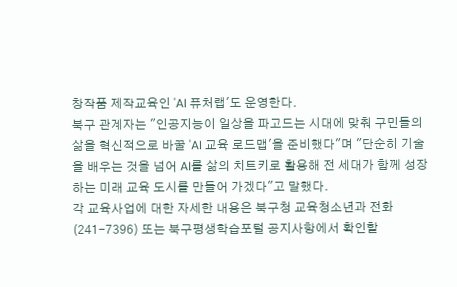창작품 제작교육인 'AI 퓨처랩'도 운영한다.
북구 관계자는 "인공지능이 일상을 파고드는 시대에 맞춰 구민들의 삶을 혁신적으로 바꿀 'AI 교육 로드맵'을 준비했다"며 "단순히 기술을 배우는 것을 넘어 AI를 삶의 치트키로 활용해 전 세대가 함께 성장하는 미래 교육 도시를 만들어 가겠다"고 말했다.
각 교육사업에 대한 자세한 내용은 북구청 교육청소년과 전화(241-7396) 또는 북구평생학습포털 공지사항에서 확인할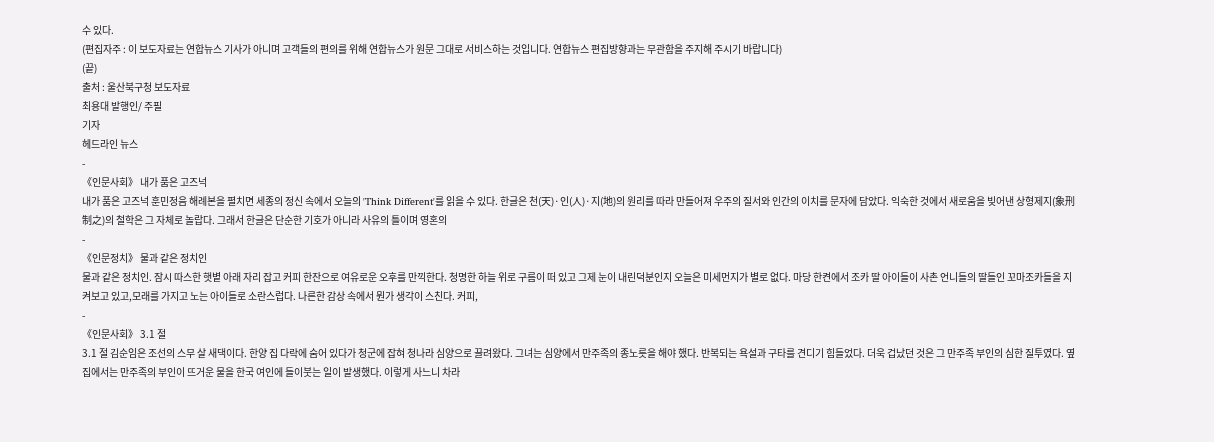수 있다.
(편집자주 : 이 보도자료는 연합뉴스 기사가 아니며 고객들의 편의를 위해 연합뉴스가 원문 그대로 서비스하는 것입니다. 연합뉴스 편집방향과는 무관함을 주지해 주시기 바랍니다)
(끝)
출처 : 울산북구청 보도자료
최용대 발행인/ 주필
기자
헤드라인 뉴스
-
《인문사회》 내가 품은 고즈넉
내가 품은 고즈넉 훈민정음 해례본을 펼치면 세종의 정신 속에서 오늘의 'Think Different'를 읽을 수 있다. 한글은 천(天)·인(人)·지(地)의 원리를 따라 만들어져 우주의 질서와 인간의 이치를 문자에 담았다. 익숙한 것에서 새로움을 빚어낸 상형제지(象刑制之)의 철학은 그 자체로 놀랍다. 그래서 한글은 단순한 기호가 아니라 사유의 틀이며 영혼의
-
《인문정치》 물과 같은 정치인
물과 같은 정치인. 잠시 따스한 햇볕 아래 자리 잡고 커피 한잔으로 여유로운 오후를 만끽한다. 청명한 하늘 위로 구름이 떠 있고 그제 눈이 내린덕분인지 오늘은 미세먼지가 별로 없다. 마당 한켠에서 조카 딸 아이들이 사촌 언니들의 딸들인 꼬마조카들을 지켜보고 있고,모래를 가지고 노는 아이들로 소란스럽다. 나른한 감상 속에서 뭔가 생각이 스친다. 커피,
-
《인문사회》 3.1 절
3.1 절 김순임은 조선의 스무 살 새댁이다. 한양 집 다락에 숨어 있다가 청군에 잡혀 청나라 심양으로 끌려왔다. 그녀는 심양에서 만주족의 종노릇을 해야 했다. 반복되는 욕설과 구타를 견디기 힘들었다. 더욱 겁났던 것은 그 만주족 부인의 심한 질투였다. 옆집에서는 만주족의 부인이 뜨거운 물을 한국 여인에 들이붓는 일이 발생했다. 이렇게 사느니 차라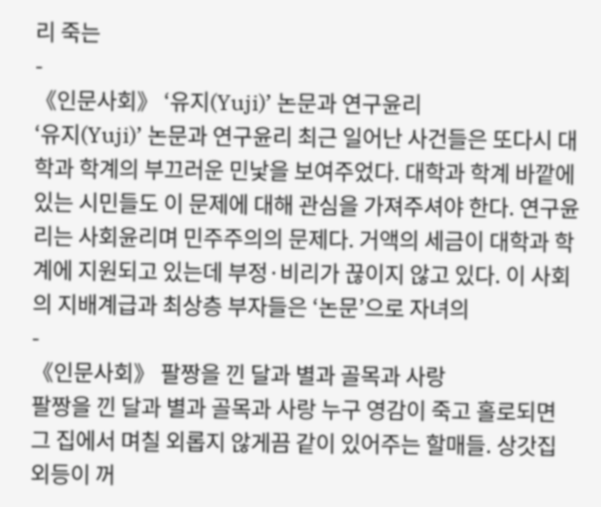리 죽는
-
《인문사회》 ‘유지(Yuji)’ 논문과 연구윤리
‘유지(Yuji)’ 논문과 연구윤리 최근 일어난 사건들은 또다시 대학과 학계의 부끄러운 민낯을 보여주었다. 대학과 학계 바깥에 있는 시민들도 이 문제에 대해 관심을 가져주셔야 한다. 연구윤리는 사회윤리며 민주주의의 문제다. 거액의 세금이 대학과 학계에 지원되고 있는데 부정·비리가 끊이지 않고 있다. 이 사회의 지배계급과 최상층 부자들은 ‘논문’으로 자녀의
-
《인문사회》 팔짱을 낀 달과 별과 골목과 사랑
팔짱을 낀 달과 별과 골목과 사랑 누구 영감이 죽고 홀로되면 그 집에서 며칠 외롭지 않게끔 같이 있어주는 할매들. 상갓집 외등이 꺼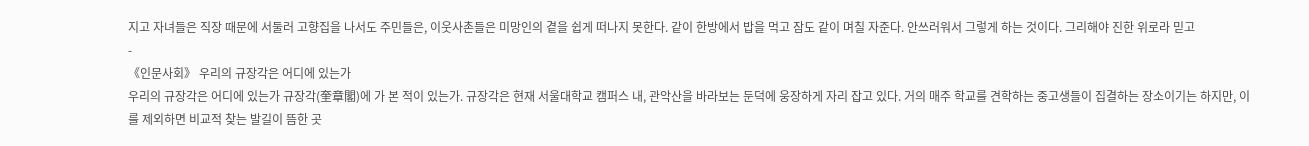지고 자녀들은 직장 때문에 서둘러 고향집을 나서도 주민들은, 이웃사촌들은 미망인의 곁을 쉽게 떠나지 못한다. 같이 한방에서 밥을 먹고 잠도 같이 며칠 자준다. 안쓰러워서 그렇게 하는 것이다. 그리해야 진한 위로라 믿고
-
《인문사회》 우리의 규장각은 어디에 있는가
우리의 규장각은 어디에 있는가 규장각(奎章閣)에 가 본 적이 있는가. 규장각은 현재 서울대학교 캠퍼스 내, 관악산을 바라보는 둔덕에 웅장하게 자리 잡고 있다. 거의 매주 학교를 견학하는 중고생들이 집결하는 장소이기는 하지만, 이를 제외하면 비교적 찾는 발길이 뜸한 곳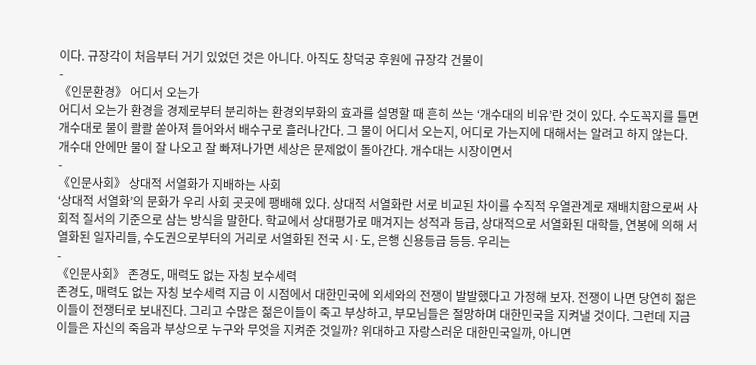이다. 규장각이 처음부터 거기 있었던 것은 아니다. 아직도 창덕궁 후원에 규장각 건물이
-
《인문환경》 어디서 오는가
어디서 오는가 환경을 경제로부터 분리하는 환경외부화의 효과를 설명할 때 흔히 쓰는 ‘개수대의 비유’란 것이 있다. 수도꼭지를 틀면 개수대로 물이 콸콸 쏟아져 들어와서 배수구로 흘러나간다. 그 물이 어디서 오는지, 어디로 가는지에 대해서는 알려고 하지 않는다. 개수대 안에만 물이 잘 나오고 잘 빠져나가면 세상은 문제없이 돌아간다. 개수대는 시장이면서
-
《인문사회》 상대적 서열화가 지배하는 사회
‘상대적 서열화’의 문화가 우리 사회 곳곳에 팽배해 있다. 상대적 서열화란 서로 비교된 차이를 수직적 우열관계로 재배치함으로써 사회적 질서의 기준으로 삼는 방식을 말한다. 학교에서 상대평가로 매겨지는 성적과 등급, 상대적으로 서열화된 대학들, 연봉에 의해 서열화된 일자리들, 수도권으로부터의 거리로 서열화된 전국 시·도, 은행 신용등급 등등. 우리는
-
《인문사회》 존경도, 매력도 없는 자칭 보수세력
존경도, 매력도 없는 자칭 보수세력 지금 이 시점에서 대한민국에 외세와의 전쟁이 발발했다고 가정해 보자. 전쟁이 나면 당연히 젊은이들이 전쟁터로 보내진다. 그리고 수많은 젊은이들이 죽고 부상하고, 부모님들은 절망하며 대한민국을 지켜낼 것이다. 그런데 지금 이들은 자신의 죽음과 부상으로 누구와 무엇을 지켜준 것일까? 위대하고 자랑스러운 대한민국일까, 아니면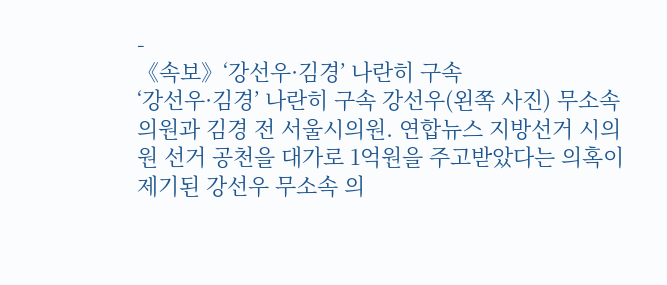-
《속보》‘강선우·김경’ 나란히 구속
‘강선우·김경’ 나란히 구속 강선우(왼쪽 사진) 무소속 의원과 김경 전 서울시의원. 연합뉴스 지방선거 시의원 선거 공천을 대가로 1억원을 주고받았다는 의혹이 제기된 강선우 무소속 의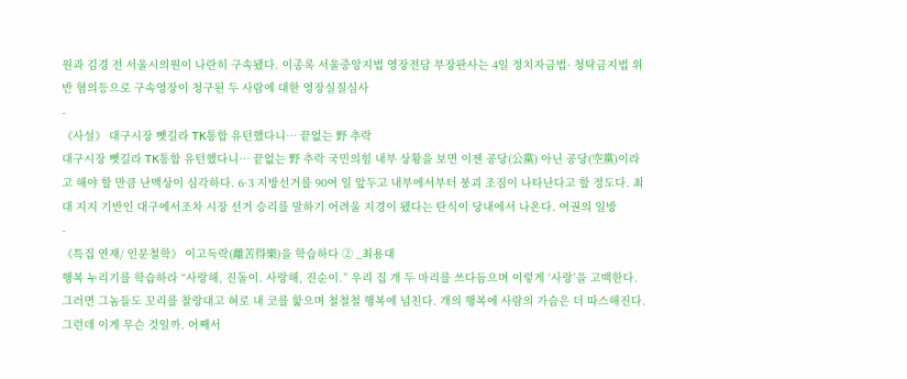원과 김경 전 서울시의원이 나란히 구속됐다. 이종록 서울중앙지법 영장전담 부장판사는 4일 정치자금법· 청탁금지법 위반 혐의등으로 구속영장이 청구된 두 사람에 대한 영장실질심사
-
《사설》 대구시장 뺏길라 TK통합 유턴했다니… 끝없는 野 추락
대구시장 뺏길라 TK통합 유턴했다니… 끝없는 野 추락 국민의힘 내부 상황을 보면 이젠 공당(公黨) 아닌 공당(空黨)이라고 해야 할 만큼 난맥상이 심각하다. 6·3 지방선거를 90여 일 앞두고 내부에서부터 붕괴 조짐이 나타난다고 할 정도다. 최대 지지 기반인 대구에서조차 시장 선거 승리를 말하기 어려울 지경이 됐다는 탄식이 당내에서 나온다. 여권의 일방
-
《특집 연재/ 인문철학》 이고득락(離苦得樂)을 학습하다 ② _최용대
행복 누리기를 학습하라 “사랑해, 진돌이. 사랑해, 진순이.” 우리 집 개 두 마리를 쓰다듬으며 이렇게 ‘사랑’을 고백한다. 그러면 그놈들도 꼬리를 찰랑대고 혀로 내 코를 핥으며 철철철 행복에 넘친다. 개의 행복에 사람의 가슴은 더 따스해진다. 그런데 이게 무슨 것일까. 어째서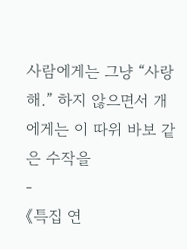사람에게는 그냥 “사랑해.” 하지 않으면서 개에게는 이 따위 바보 같은 수작을
-
《특집 연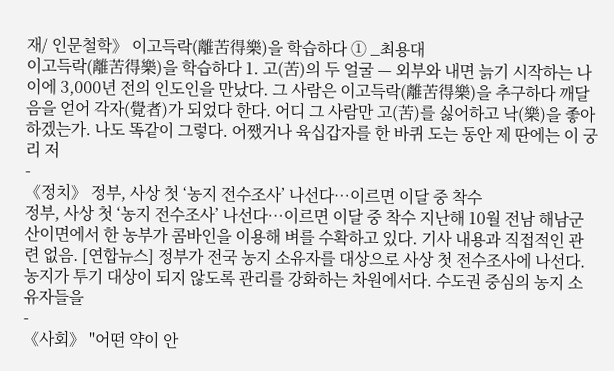재/ 인문철학》 이고득락(離苦得樂)을 학습하다 ① _최용대
이고득락(離苦得樂)을 학습하다 1. 고(苦)의 두 얼굴 — 외부와 내면 늙기 시작하는 나이에 3,000년 전의 인도인을 만났다. 그 사람은 이고득락(離苦得樂)을 추구하다 깨달음을 얻어 각자(覺者)가 되었다 한다. 어디 그 사람만 고(苦)를 싫어하고 낙(樂)을 좋아하겠는가. 나도 똑같이 그렇다. 어쨌거나 육십갑자를 한 바퀴 도는 동안 제 딴에는 이 궁리 저
-
《정치》 정부, 사상 첫 ‘농지 전수조사’ 나선다…이르면 이달 중 착수
정부, 사상 첫 ‘농지 전수조사’ 나선다…이르면 이달 중 착수 지난해 10월 전남 해남군 산이면에서 한 농부가 콤바인을 이용해 벼를 수확하고 있다. 기사 내용과 직접적인 관련 없음. [연합뉴스] 정부가 전국 농지 소유자를 대상으로 사상 첫 전수조사에 나선다. 농지가 투기 대상이 되지 않도록 관리를 강화하는 차원에서다. 수도권 중심의 농지 소유자들을
-
《사회》 "어떤 약이 안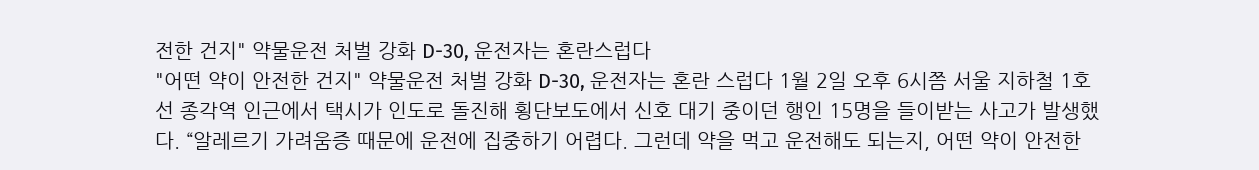전한 건지" 약물운전 처벌 강화 D-30, 운전자는 혼란스럽다
"어떤 약이 안전한 건지" 약물운전 처벌 강화 D-30, 운전자는 혼란 스럽다 1월 2일 오후 6시쯤 서울 지하철 1호선 종각역 인근에서 택시가 인도로 돌진해 횡단보도에서 신호 대기 중이던 행인 15명을 들이받는 사고가 발생했다. “알레르기 가려움증 때문에 운전에 집중하기 어렵다. 그런데 약을 먹고 운전해도 되는지, 어떤 약이 안전한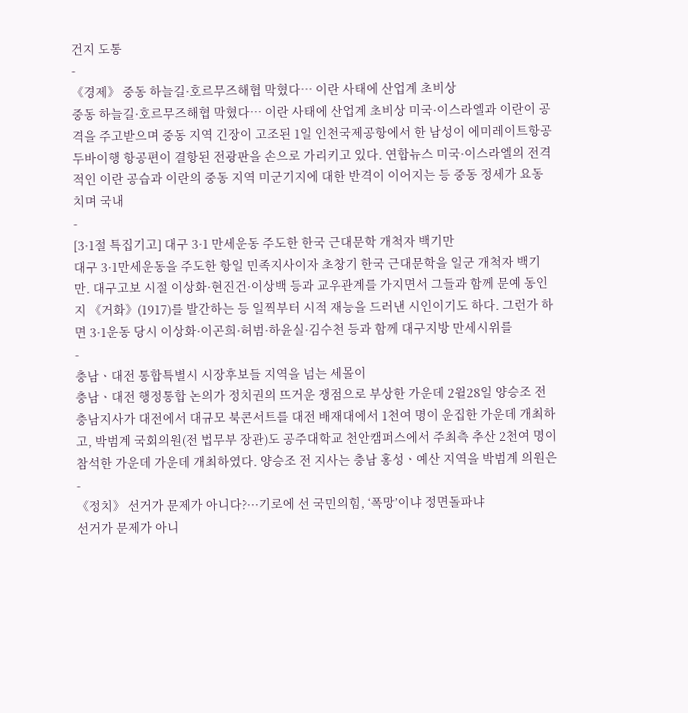건지 도통
-
《경제》 중동 하늘길·호르무즈해협 막혔다… 이란 사태에 산업계 초비상
중동 하늘길·호르무즈해협 막혔다… 이란 사태에 산업계 초비상 미국·이스라엘과 이란이 공격을 주고받으며 중동 지역 긴장이 고조된 1일 인천국제공항에서 한 남성이 에미레이트항공 두바이행 항공편이 결항된 전광판을 손으로 가리키고 있다. 연합뉴스 미국·이스라엘의 전격적인 이란 공습과 이란의 중동 지역 미군기지에 대한 반격이 이어지는 등 중동 정세가 요동치며 국내
-
[3·1절 특집기고] 대구 3·1 만세운동 주도한 한국 근대문학 개척자 백기만
대구 3·1만세운동을 주도한 항일 민족지사이자 초창기 한국 근대문학을 일군 개척자 백기만. 대구고보 시절 이상화·현진건·이상백 등과 교우관계를 가지면서 그들과 함께 문예 동인지 《거화》(1917)를 발간하는 등 일찍부터 시적 재능을 드러낸 시인이기도 하다. 그런가 하면 3·1운동 당시 이상화·이곤희·허범·하윤실·김수천 등과 함께 대구지방 만세시위를
-
충남ㆍ대전 통합특별시 시장후보들 지역을 넘는 세몰이
충남ㆍ대전 행정통합 논의가 정치권의 뜨거운 쟁점으로 부상한 가운데 2윌28일 양승조 전 충남지사가 대전에서 대규모 북콘서트를 대전 배재대에서 1천여 명이 운집한 가운데 개최하고, 박범계 국회의원(전 법무부 장관)도 공주대학교 천안캠퍼스에서 주최측 추산 2천여 명이 참석한 가운데 가운데 개최하였다. 양승조 전 지사는 충남 홍성ㆍ예산 지역을 박범계 의원은
-
《정치》 선거가 문제가 아니다?···기로에 선 국민의힘, ‘폭망’이냐 정면돌파냐
선거가 문제가 아니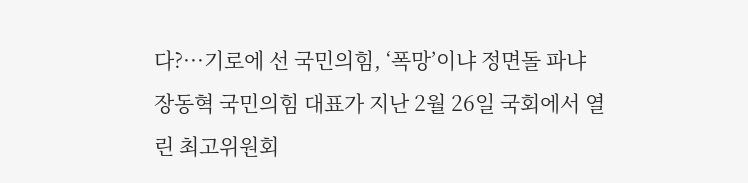다?···기로에 선 국민의힘, ‘폭망’이냐 정면돌 파냐 장동혁 국민의힘 대표가 지난 2월 26일 국회에서 열린 최고위원회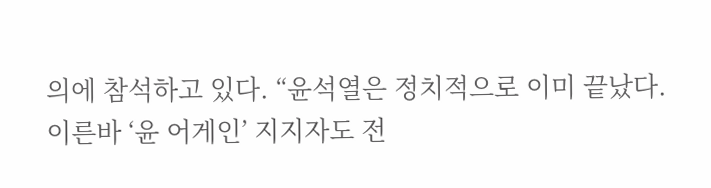의에 참석하고 있다. “윤석열은 정치적으로 이미 끝났다. 이른바 ‘윤 어게인’ 지지자도 전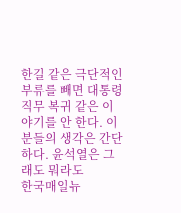한길 같은 극단적인 부류를 빼면 대통령 직무 복귀 같은 이야기를 안 한다. 이분들의 생각은 간단하다. 윤석열은 그래도 뭐라도
한국매일뉴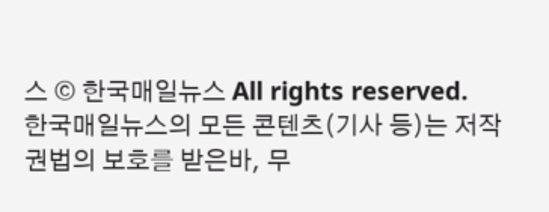스 © 한국매일뉴스 All rights reserved.
한국매일뉴스의 모든 콘텐츠(기사 등)는 저작권법의 보호를 받은바, 무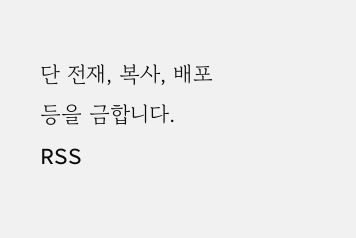단 전재, 복사, 배포 등을 금합니다.
RSS